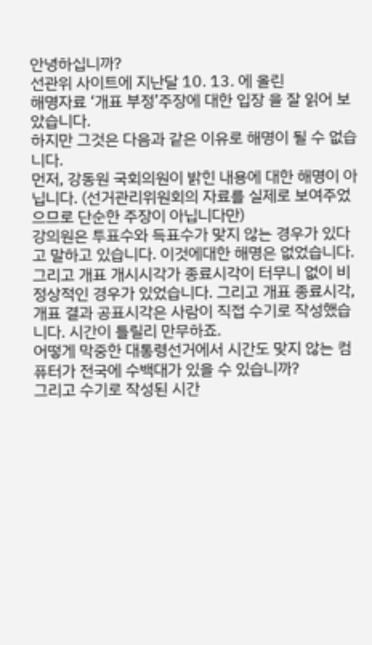안녕하십니까?
선관위 사이트에 지난달 10. 13. 에 올린
해명자료 ‘개표 부정’주장에 대한 입장 을 잘 읽어 보았습니다.
하지만 그것은 다음과 같은 이유로 해명이 될 수 없습니다.
먼저, 강동원 국회의원이 밝힌 내용에 대한 해명이 아닙니다. (선거관리위원회의 자료를 실제로 보여주었으므로 단순한 주장이 아닙니다만)
강의원은 투표수와 득표수가 맞지 않는 경우가 있다고 말하고 있습니다. 이것에대한 해명은 없었습니다.
그리고 개표 개시시각가 종료시각이 터무니 없이 비정상적인 경우가 있었습니다. 그리고 개표 종료시각, 개표 결과 공표시각은 사람이 직접 수기로 작성했습니다. 시간이 틀릴리 만무하죠.
어떻게 막중한 대통령선거에서 시간도 맞지 않는 컴퓨터가 전국에 수백대가 있을 수 있습니까?
그리고 수기로 작성된 시간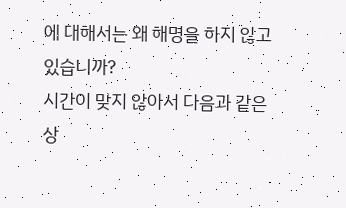에 대해서는 왜 해명을 하지 않고 있습니까?
시간이 맞지 않아서 다음과 같은 상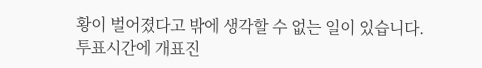황이 벌어졌다고 밖에 생각할 수 없는 일이 있습니다.
투표시간에 개표진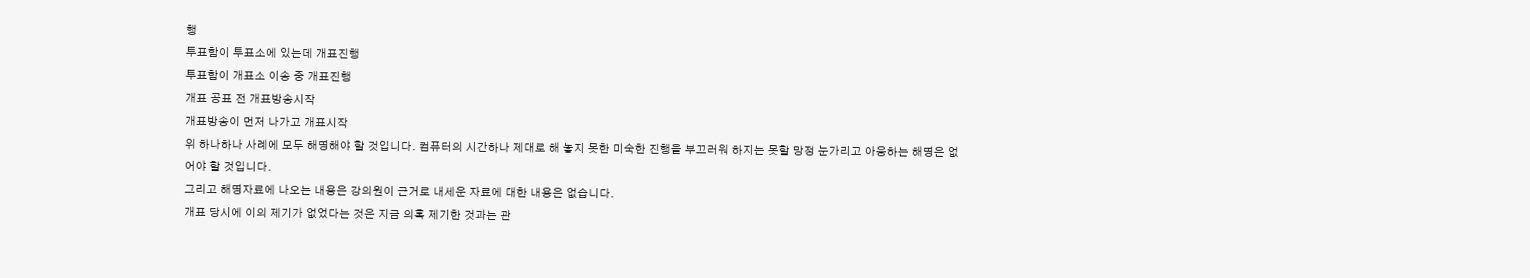행
투표함이 투표소에 있는데 개표진행
투표함이 개표소 이송 중 개표진행
개표 공표 전 개표방송시작
개표방송이 먼저 나가고 개표시작
위 하나하나 사례에 모두 해명해야 할 것입니다. 컴퓨터의 시간하나 제대로 해 놓지 못한 미숙한 진행을 부끄러워 하지는 못할 망정 눈가리고 아웅하는 해명은 없어야 할 것입니다.
그리고 해명자료에 나오는 내용은 강의원이 근거로 내세운 자료에 대한 내용은 없습니다.
개표 당시에 이의 제기가 없었다는 것은 지금 의혹 제기한 것과는 관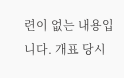련이 없는 내용입니다. 개표 당시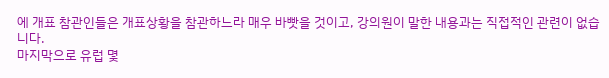에 개표 참관인들은 개표상황을 참관하느라 매우 바빳을 것이고, 강의원이 말한 내용과는 직접적인 관련이 없습니다.
마지막으로 유럽 몇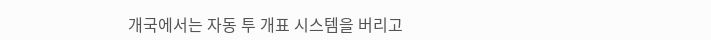개국에서는 자동 투 개표 시스템을 버리고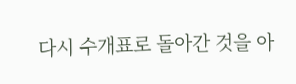다시 수개표로 돌아간 것을 아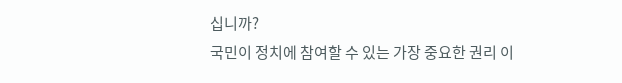십니까?
국민이 정치에 참여할 수 있는 가장 중요한 권리 이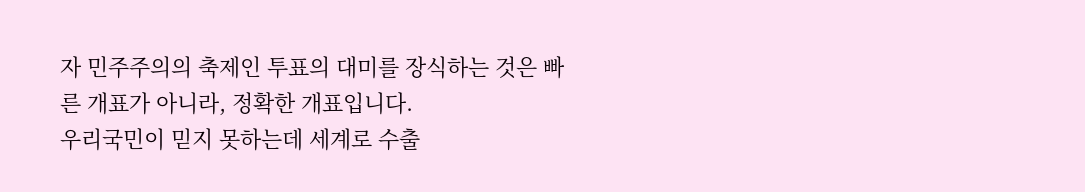자 민주주의의 축제인 투표의 대미를 장식하는 것은 빠른 개표가 아니라, 정확한 개표입니다.
우리국민이 믿지 못하는데 세계로 수출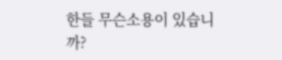한들 무슨소용이 있습니까?